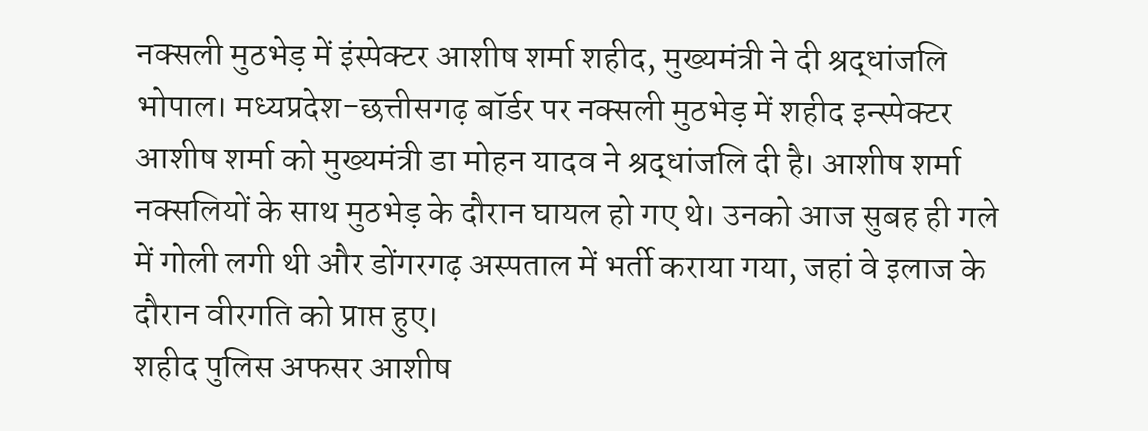नक्सली मुठभेड़ में इंस्पेक्टर आशीष शर्मा शहीद, मुख्यमंत्री ने दी श्रद्धांजलि
भोपाल। मध्यप्रदेश-छत्तीसगढ़ बॉर्डर पर नक्सली मुठभेड़ में शहीद इन्स्पेक्टर आशीष शर्मा को मुख्यमंत्री डा मोहन यादव ने श्रद्धांजलि दी है। आशीष शर्मा नक्सलियों के साथ मुठभेड़ के दौरान घायल हो गए थे। उनको आज सुबह ही गले में गोली लगी थी और डोंगरगढ़ अस्पताल में भर्ती कराया गया, जहां वे इलाज के दौरान वीरगति को प्राप्त हुए।
शहीद पुलिस अफसर आशीष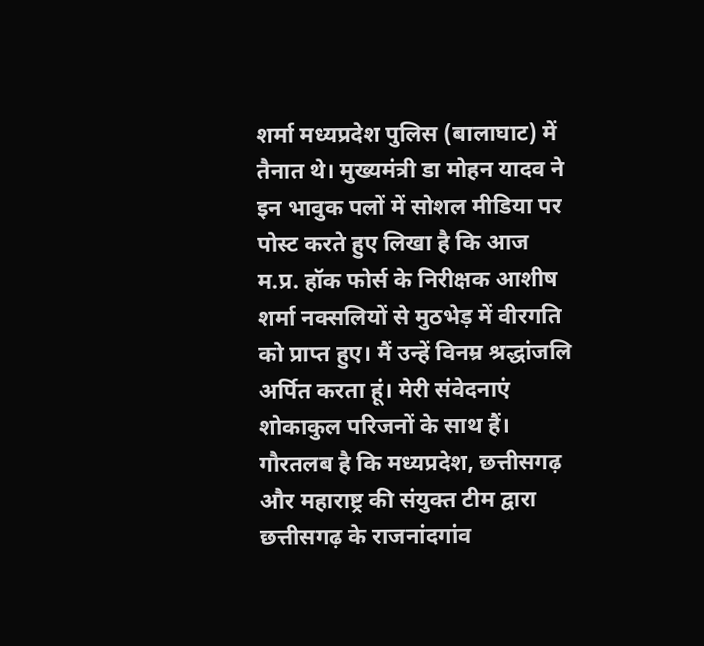शर्मा मध्यप्रदेश पुलिस (बालाघाट) में तैनात थे। मुख्यमंत्री डा मोहन यादव ने इन भावुक पलों में सोशल मीडिया पर पोस्ट करते हुए लिखा है कि आज म.प्र. हॉक फोर्स के निरीक्षक आशीष शर्मा नक्सलियों से मुठभेड़ में वीरगति को प्राप्त हुए। मैं उन्हें विनम्र श्रद्धांजलि अर्पित करता हूं। मेरी संवेदनाएं शोकाकुल परिजनों के साथ हैं।
गौरतलब है कि मध्यप्रदेश, छत्तीसगढ़ और महाराष्ट्र की संयुक्त टीम द्वारा छत्तीसगढ़ के राजनांदगांव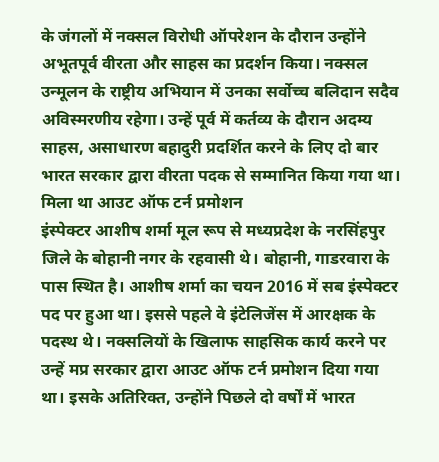के जंगलों में नक्सल विरोधी ऑपरेशन के दौरान उन्होंने अभूतपूर्व वीरता और साहस का प्रदर्शन किया। नक्सल उन्मूलन के राष्ट्रीय अभियान में उनका सर्वोच्च बलिदान सदैव अविस्मरणीय रहेगा। उन्हें पूर्व में कर्तव्य के दौरान अदम्य साहस, असाधारण बहादुरी प्रदर्शित करने के लिए दो बार भारत सरकार द्वारा वीरता पदक से सम्मानित किया गया था।
मिला था आउट ऑफ टर्न प्रमोशन
इंस्पेक्टर आशीष शर्मा मूल रूप से मध्यप्रदेश के नरसिंहपुर जिले के बोहानी नगर के रहवासी थे। बोहानी, गाडरवारा के पास स्थित है। आशीष शर्मा का चयन 2016 में सब इंस्पेक्टर पद पर हुआ था। इससे पहले वे इंटेलिजेंस में आरक्षक के पदस्थ थे। नक्सलियों के खिलाफ साहसिक कार्य करने पर उन्हें मप्र सरकार द्वारा आउट ऑफ टर्न प्रमोशन दिया गया था। इसके अतिरिक्त, उन्होंने पिछले दो वर्षों में भारत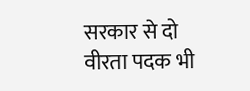सरकार से दो वीरता पदक भी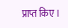प्राप्त किए।